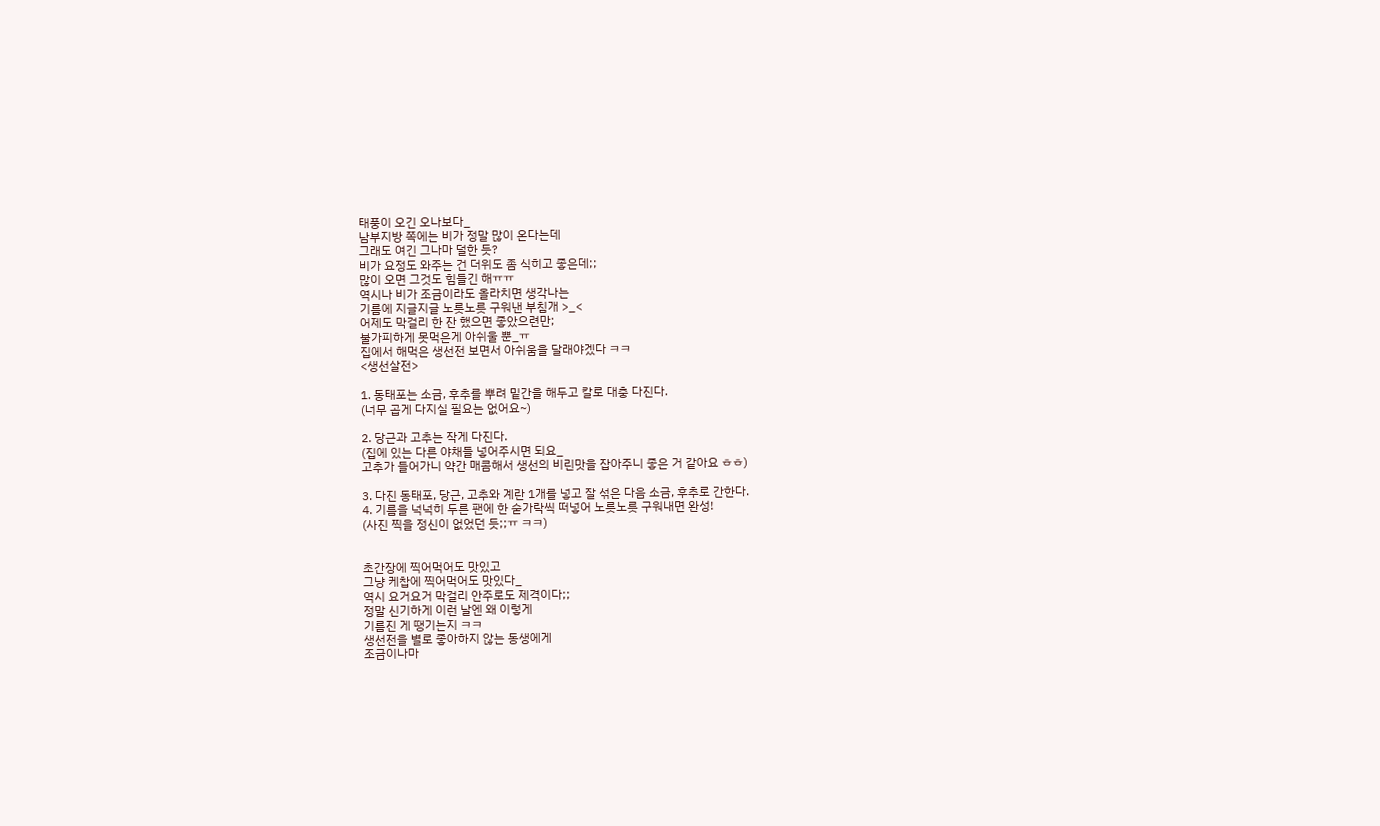태풍이 오긴 오나보다_
남부지방 쪽에는 비가 정말 많이 온다는데
그래도 여긴 그나마 덜한 듯?
비가 요정도 와주는 건 더위도 좀 식히고 좋은데;;
많이 오면 그것도 힘들긴 해ㅠㅠ
역시나 비가 조금이라도 올라치면 생각나는
기름에 지글지글 노릇노릇 구워낸 부침개 >_<
어제도 막걸리 한 잔 했으면 좋았으련만;
불가피하게 못먹은게 아쉬울 뿐_ㅠ
집에서 해먹은 생선전 보면서 아쉬움을 달래야겠다 ㅋㅋ
<생선살전>

1. 동태포는 소금, 후추를 뿌려 밑간을 해두고 칼로 대충 다진다.
(너무 곱게 다지실 필요는 없어요~)

2. 당근과 고추는 작게 다진다.
(집에 있는 다른 야채들 넣어주시면 되요_
고추가 들어가니 약간 매콤해서 생선의 비린맛을 잡아주니 좋은 거 같아요 ㅎㅎ)

3. 다진 동태포, 당근, 고추와 계란 1개를 넣고 잘 섞은 다음 소금, 후추로 간한다.
4. 기름을 넉넉히 두른 팬에 한 숟가락씩 떠넣어 노릇노릇 구워내면 완성!
(사진 찍을 정신이 없었던 듯;;ㅠ ㅋㅋ)


초간장에 찍어먹어도 맛있고
그냥 케찹에 찍어먹어도 맛있다_
역시 요거요거 막걸리 안주로도 제격이다;;
정말 신기하게 이런 날엔 왜 이렇게
기름진 게 땡기는지 ㅋㅋ
생선전을 별로 좋아하지 않는 동생에게
조금이나마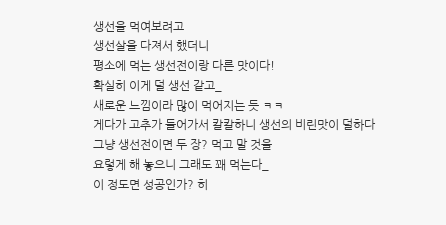생선을 먹여보려고
생선살을 다져서 했더니
평소에 먹는 생선전이랑 다른 맛이다!
확실히 이게 덜 생선 같고_
새로운 느낌이라 많이 먹어지는 듯 ㅋㅋ
게다가 고추가 들어가서 칼칼하니 생선의 비린맛이 덜하다
그냥 생선전이면 두 장? 먹고 말 것을
요렇게 해 놓으니 그래도 꽤 먹는다_
이 정도면 성공인가? 히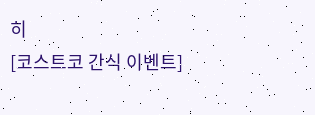히
[코스트코 간식 이벤트]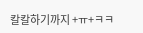칼칼하기까지 +ㅠ+ㅋㅋ